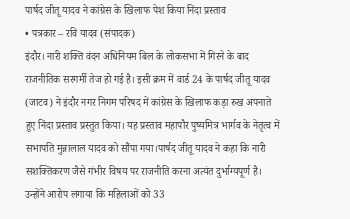पार्षद जीतू यादव ने कांग्रेस के खिलाफ पेश किया निंदा प्रस्ताव
• पत्रकार – रवि यादव (संपादक)
इंदौर। नारी शक्ति वंदन अधिनियम बिल के लोकसभा में गिरने के बाद राजनीतिक सरगर्मी तेज हो गई है। इसी क्रम में वार्ड 24 के पार्षद जीतू यादव (जाटव) ने इंदौर नगर निगम परिषद में कांग्रेस के खिलाफ कड़ा रुख अपनाते हुए निंदा प्रस्ताव प्रस्तुत किया। यह प्रस्ताव महापौर पुष्यमित्र भार्गव के नेतृत्व में सभापति मुन्नालाल यादव को सौंपा गया।पार्षद जीतू यादव ने कहा कि नारी सशक्तिकरण जैसे गंभीर विषय पर राजनीति करना अत्यंत दुर्भाग्यपूर्ण है। उन्होंने आरोप लगाया कि महिलाओं को 33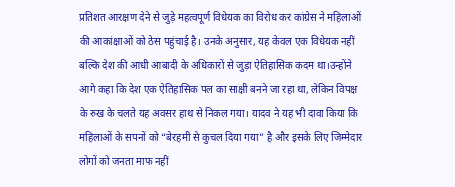प्रतिशत आरक्षण देने से जुड़े महत्वपूर्ण विधेयक का विरोध कर कांग्रेस ने महिलाओं की आकांक्षाओं को ठेस पहुंचाई है। उनके अनुसार, यह केवल एक विधेयक नहीं बल्कि देश की आधी आबादी के अधिकारों से जुड़ा ऐतिहासिक कदम था।उन्होंने आगे कहा कि देश एक ऐतिहासिक पल का साक्षी बनने जा रहा था, लेकिन विपक्ष के रुख के चलते यह अवसर हाथ से निकल गया। यादव ने यह भी दावा किया कि महिलाओं के सपनों को “बेरहमी से कुचल दिया गया” है और इसके लिए जिम्मेदार लोगों को जनता माफ नहीं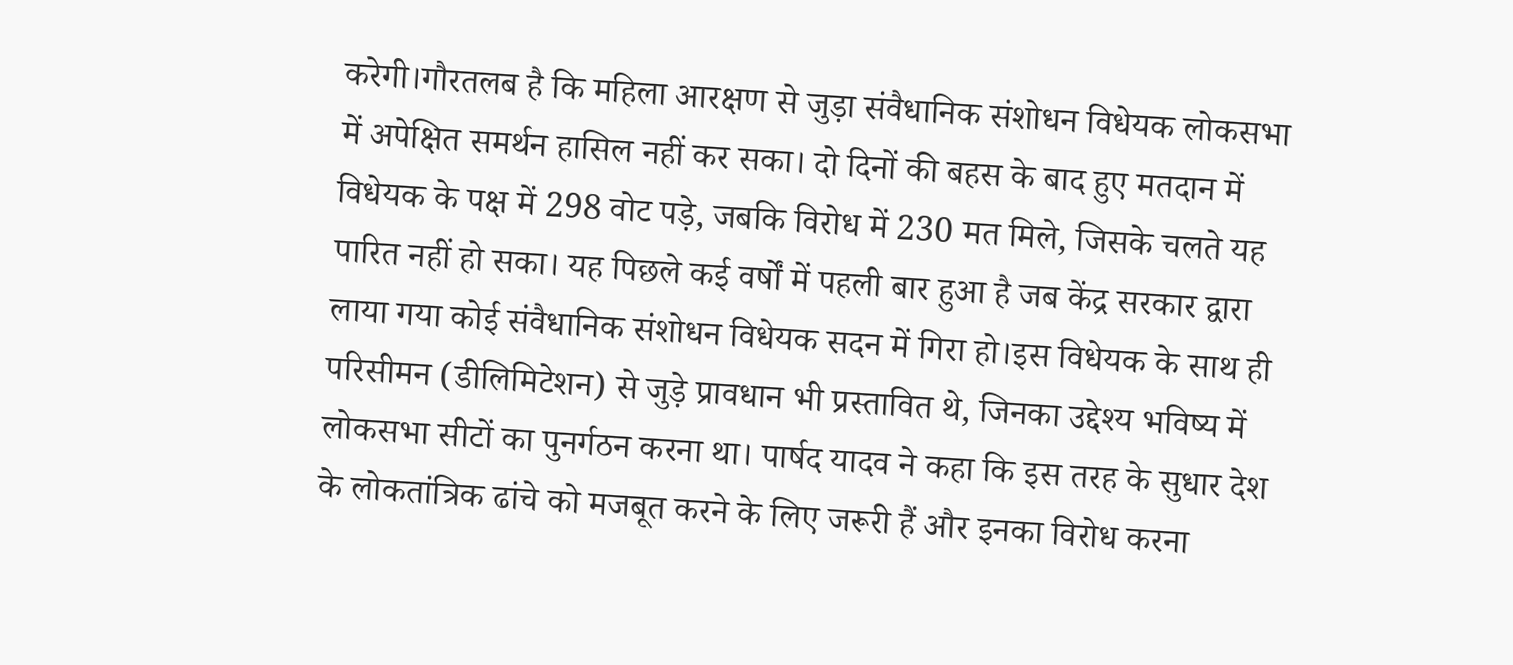करेगी।गौरतलब है कि महिला आरक्षण से जुड़ा संवैधानिक संशोधन विधेयक लोकसभा में अपेक्षित समर्थन हासिल नहीं कर सका। दो दिनों की बहस के बाद हुए मतदान में विधेयक के पक्ष में 298 वोट पड़े, जबकि विरोध में 230 मत मिले, जिसके चलते यह पारित नहीं हो सका। यह पिछले कई वर्षों में पहली बार हुआ है जब केंद्र सरकार द्वारा लाया गया कोई संवैधानिक संशोधन विधेयक सदन में गिरा हो।इस विधेयक के साथ ही परिसीमन (डीलिमिटेशन) से जुड़े प्रावधान भी प्रस्तावित थे, जिनका उद्देश्य भविष्य में लोकसभा सीटों का पुनर्गठन करना था। पार्षद यादव ने कहा कि इस तरह के सुधार देश के लोकतांत्रिक ढांचे को मजबूत करने के लिए जरूरी हैं और इनका विरोध करना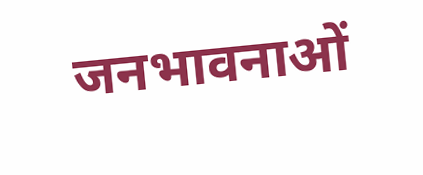जनभावनाओं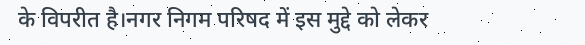के विपरीत है।नगर निगम परिषद में इस मुद्दे को लेकर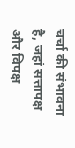चर्चा की संभावना है, जहां सत्तापक्ष और विपक्ष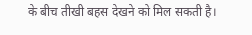के बीच तीखी बहस देखने को मिल सकती है।